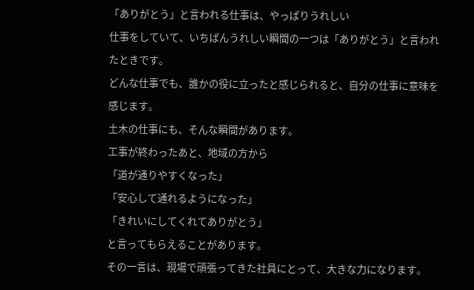「ありがとう」と言われる仕事は、やっぱりうれしい
仕事をしていて、いちばんうれしい瞬間の一つは「ありがとう」と言われたときです。
どんな仕事でも、誰かの役に立ったと感じられると、自分の仕事に意味を感じます。
土木の仕事にも、そんな瞬間があります。
工事が終わったあと、地域の方から
「道が通りやすくなった」
「安心して通れるようになった」
「きれいにしてくれてありがとう」
と言ってもらえることがあります。
その一言は、現場で頑張ってきた社員にとって、大きな力になります。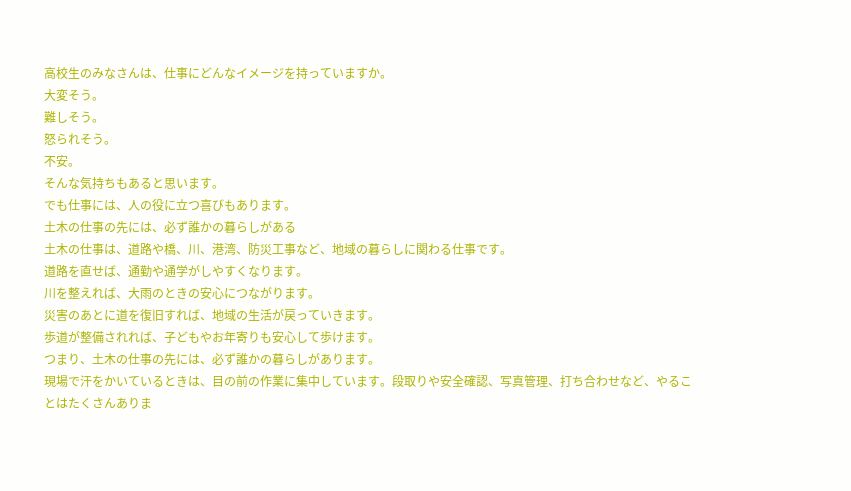高校生のみなさんは、仕事にどんなイメージを持っていますか。
大変そう。
難しそう。
怒られそう。
不安。
そんな気持ちもあると思います。
でも仕事には、人の役に立つ喜びもあります。
土木の仕事の先には、必ず誰かの暮らしがある
土木の仕事は、道路や橋、川、港湾、防災工事など、地域の暮らしに関わる仕事です。
道路を直せば、通勤や通学がしやすくなります。
川を整えれば、大雨のときの安心につながります。
災害のあとに道を復旧すれば、地域の生活が戻っていきます。
歩道が整備されれば、子どもやお年寄りも安心して歩けます。
つまり、土木の仕事の先には、必ず誰かの暮らしがあります。
現場で汗をかいているときは、目の前の作業に集中しています。段取りや安全確認、写真管理、打ち合わせなど、やることはたくさんありま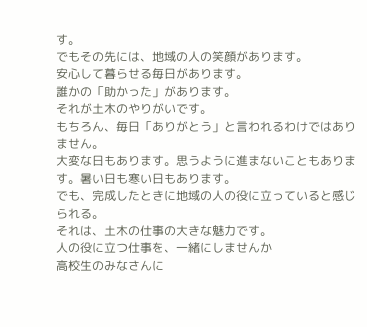す。
でもその先には、地域の人の笑顔があります。
安心して暮らせる毎日があります。
誰かの「助かった」があります。
それが土木のやりがいです。
もちろん、毎日「ありがとう」と言われるわけではありません。
大変な日もあります。思うように進まないこともあります。暑い日も寒い日もあります。
でも、完成したときに地域の人の役に立っていると感じられる。
それは、土木の仕事の大きな魅力です。
人の役に立つ仕事を、一緒にしませんか
高校生のみなさんに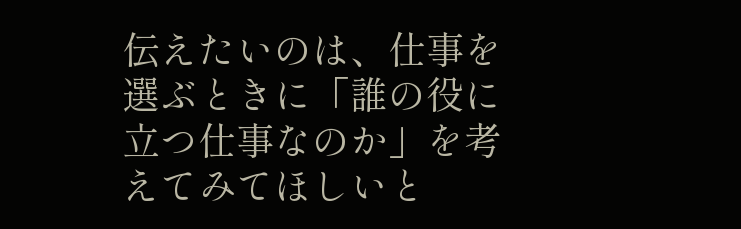伝えたいのは、仕事を選ぶときに「誰の役に立つ仕事なのか」を考えてみてほしいと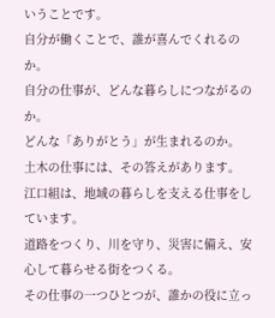いうことです。
自分が働くことで、誰が喜んでくれるのか。
自分の仕事が、どんな暮らしにつながるのか。
どんな「ありがとう」が生まれるのか。
土木の仕事には、その答えがあります。
江口組は、地域の暮らしを支える仕事をしています。
道路をつくり、川を守り、災害に備え、安心して暮らせる街をつくる。
その仕事の一つひとつが、誰かの役に立っ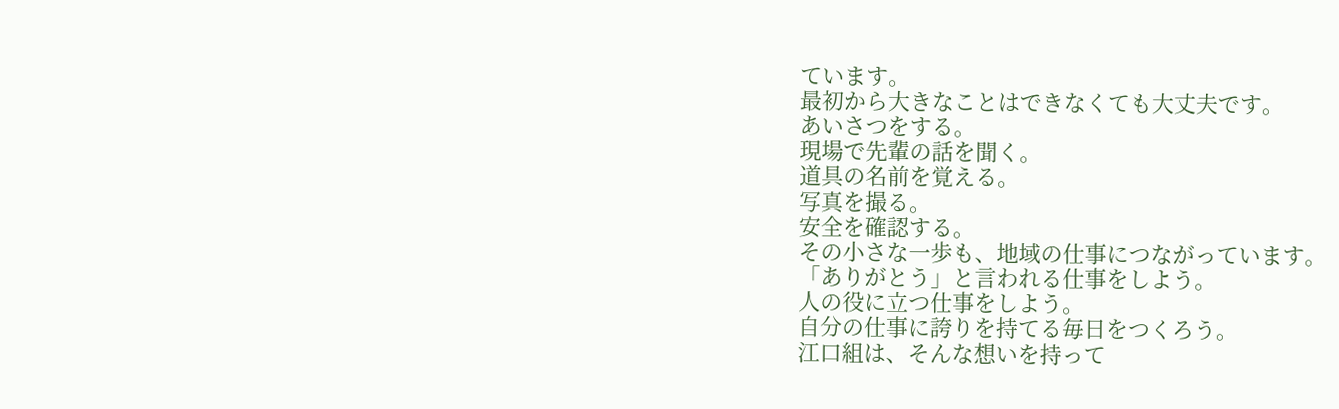ています。
最初から大きなことはできなくても大丈夫です。
あいさつをする。
現場で先輩の話を聞く。
道具の名前を覚える。
写真を撮る。
安全を確認する。
その小さな一歩も、地域の仕事につながっています。
「ありがとう」と言われる仕事をしよう。
人の役に立つ仕事をしよう。
自分の仕事に誇りを持てる毎日をつくろう。
江口組は、そんな想いを持って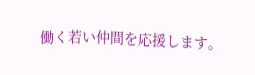働く若い仲間を応援します。